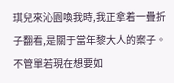琪兒來沁園喚我時,我正拿着一疊折子翻看,是關于當年黎大人的案子。不管單若現在想要如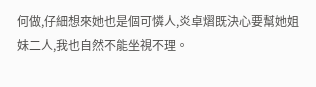何做,仔細想來她也是個可憐人,炎卓熠既決心要幫她姐妹二人,我也自然不能坐視不理。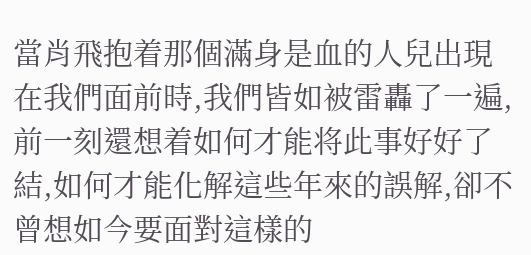當肖飛抱着那個滿身是血的人兒出現在我們面前時,我們皆如被雷轟了一遍,前一刻還想着如何才能将此事好好了結,如何才能化解這些年來的誤解,卻不曾想如今要面對這樣的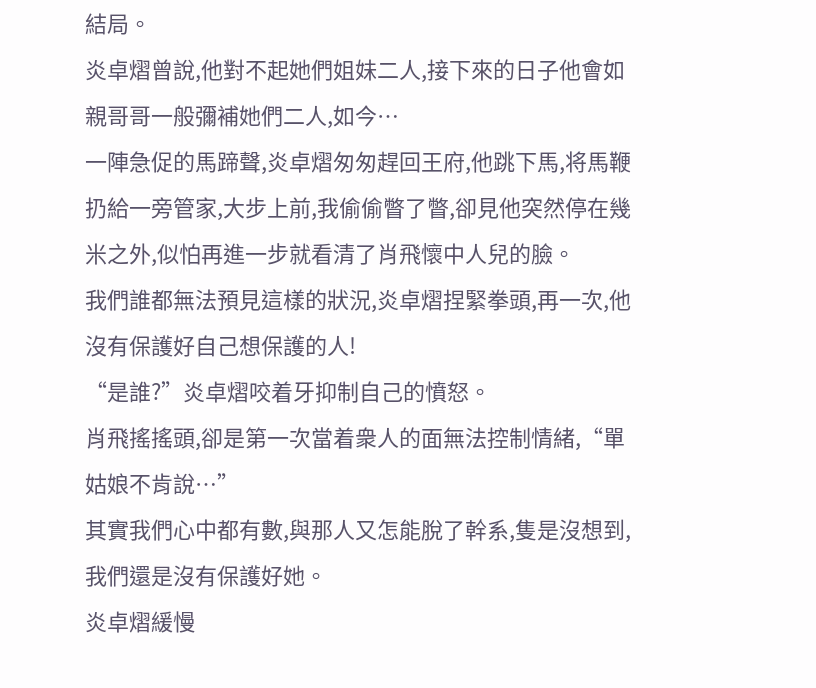結局。
炎卓熠曾說,他對不起她們姐妹二人,接下來的日子他會如親哥哥一般彌補她們二人,如今…
一陣急促的馬蹄聲,炎卓熠匆匆趕回王府,他跳下馬,将馬鞭扔給一旁管家,大步上前,我偷偷瞥了瞥,卻見他突然停在幾米之外,似怕再進一步就看清了肖飛懷中人兒的臉。
我們誰都無法預見這樣的狀況,炎卓熠捏緊拳頭,再一次,他沒有保護好自己想保護的人!
“是誰?”炎卓熠咬着牙抑制自己的憤怒。
肖飛搖搖頭,卻是第一次當着衆人的面無法控制情緒,“單姑娘不肯說…”
其實我們心中都有數,與那人又怎能脫了幹系,隻是沒想到,我們還是沒有保護好她。
炎卓熠緩慢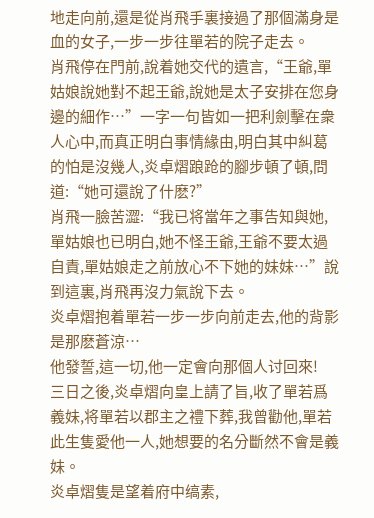地走向前,還是從肖飛手裏接過了那個滿身是血的女子,一步一步往單若的院子走去。
肖飛停在門前,說着她交代的遺言,“王爺,單姑娘說她對不起王爺,說她是太子安排在您身邊的細作…”一字一句皆如一把利劍擊在衆人心中,而真正明白事情緣由,明白其中糾葛的怕是沒幾人,炎卓熠踉跄的腳步頓了頓,問道:“她可還說了什麽?”
肖飛一臉苦澀:“我已将當年之事告知與她,單姑娘也已明白,她不怪王爺,王爺不要太過自責,單姑娘走之前放心不下她的妹妹…”說到這裏,肖飛再沒力氣說下去。
炎卓熠抱着單若一步一步向前走去,他的背影是那麽蒼涼…
他發誓,這一切,他一定會向那個人讨回來!
三日之後,炎卓熠向皇上請了旨,收了單若爲義妹,将單若以郡主之禮下葬,我曾勸他,單若此生隻愛他一人,她想要的名分斷然不會是義妹。
炎卓熠隻是望着府中缟素,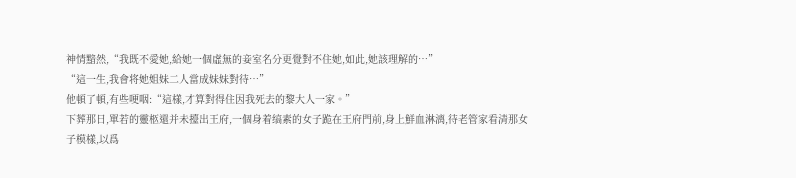神情黯然,“我既不愛她,給她一個虛無的妾室名分更覺對不住她,如此,她該理解的…”
“這一生,我會将她姐妹二人當成妹妹對待…”
他頓了頓,有些哽咽:“這樣,才算對得住因我死去的黎大人一家。”
下葬那日,單若的靈柩還并未擡出王府,一個身着缟素的女子跪在王府門前,身上鮮血淋漓,待老管家看清那女子模樣,以爲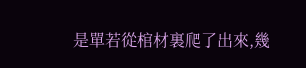是單若從棺材裏爬了出來,幾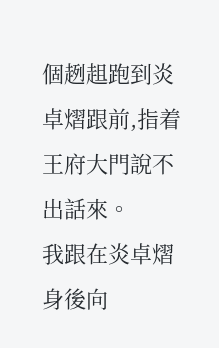個趔趄跑到炎卓熠跟前,指着王府大門說不出話來。
我跟在炎卓熠身後向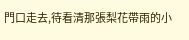門口走去,待看清那張梨花帶雨的小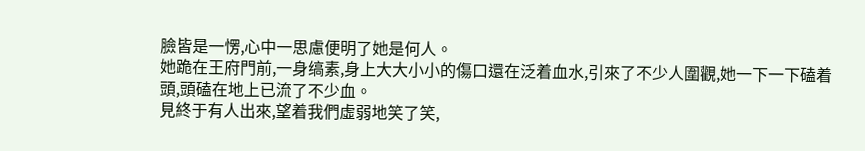臉皆是一愣,心中一思慮便明了她是何人。
她跪在王府門前,一身缟素,身上大大小小的傷口還在泛着血水,引來了不少人圍觀,她一下一下磕着頭,頭磕在地上已流了不少血。
見終于有人出來,望着我們虛弱地笑了笑,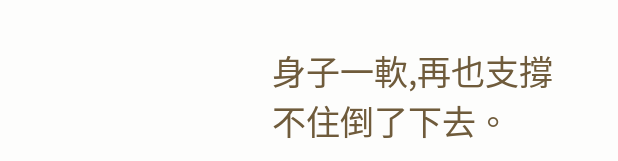身子一軟,再也支撐不住倒了下去。